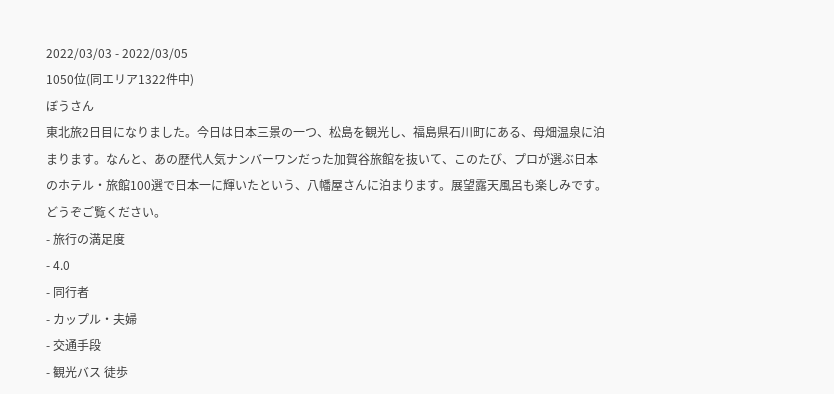2022/03/03 - 2022/03/05
1050位(同エリア1322件中)
ぼうさん
東北旅2日目になりました。今日は日本三景の一つ、松島を観光し、福島県石川町にある、母畑温泉に泊まります。なんと、あの歴代人気ナンバーワンだった加賀谷旅館を抜いて、このたび、プロが選ぶ日本のホテル・旅館100選で日本一に輝いたという、八幡屋さんに泊まります。展望露天風呂も楽しみです。
どうぞご覧ください。
- 旅行の満足度
- 4.0
- 同行者
- カップル・夫婦
- 交通手段
- 観光バス 徒歩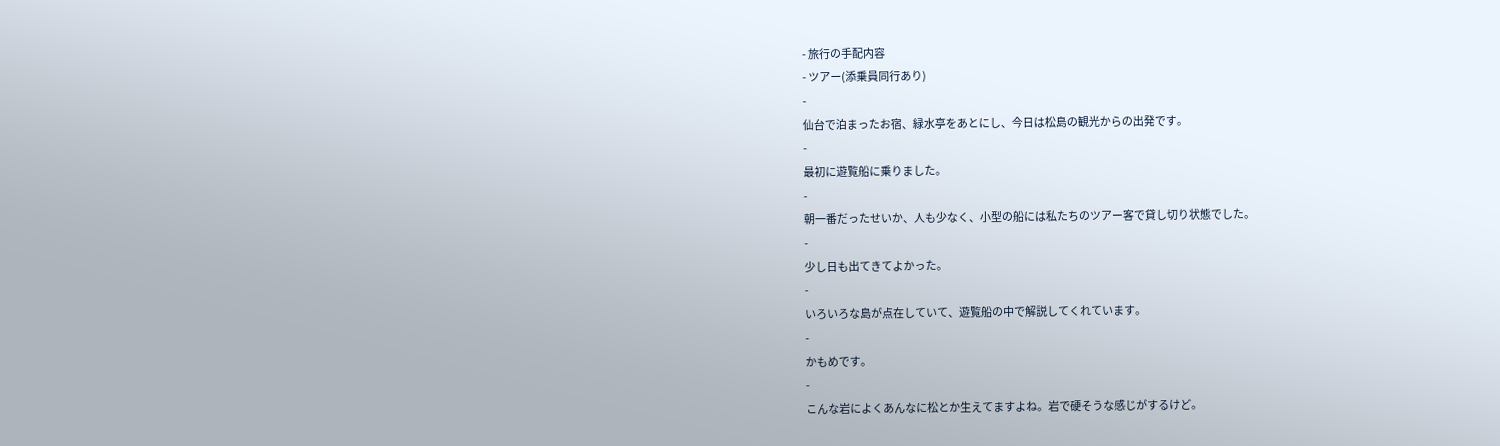- 旅行の手配内容
- ツアー(添乗員同行あり)
-
仙台で泊まったお宿、緑水亭をあとにし、今日は松島の観光からの出発です。
-
最初に遊覧船に乗りました。
-
朝一番だったせいか、人も少なく、小型の船には私たちのツアー客で貸し切り状態でした。
-
少し日も出てきてよかった。
-
いろいろな島が点在していて、遊覧船の中で解説してくれています。
-
かもめです。
-
こんな岩によくあんなに松とか生えてますよね。岩で硬そうな感じがするけど。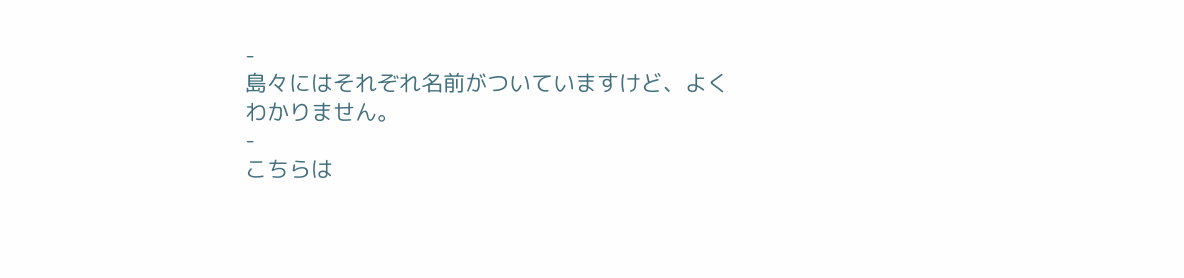-
島々にはそれぞれ名前がついていますけど、よくわかりません。
-
こちらは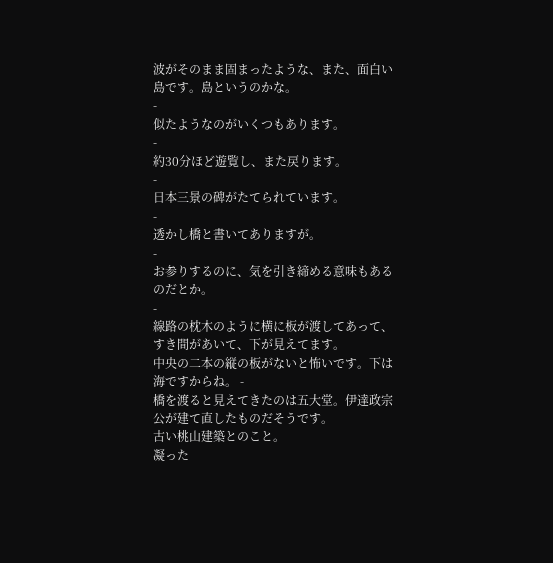波がそのまま固まったような、また、面白い島です。島というのかな。
-
似たようなのがいくつもあります。
-
約30分ほど遊覧し、また戻ります。
-
日本三景の碑がたてられています。
-
透かし橋と書いてありますが。
-
お参りするのに、気を引き締める意味もあるのだとか。
-
線路の枕木のように横に板が渡してあって、すき間があいて、下が見えてます。
中央の二本の縦の板がないと怖いです。下は海ですからね。 -
橋を渡ると見えてきたのは五大堂。伊達政宗公が建て直したものだそうです。
古い桃山建築とのこと。
凝った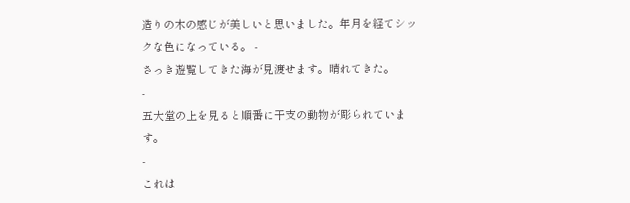造りの木の感じが美しいと思いました。年月を経てシックな色になっている。 -
さっき遊覧してきた海が見渡せます。晴れてきた。
-
五大堂の上を見ると順番に干支の動物が彫られています。
-
これは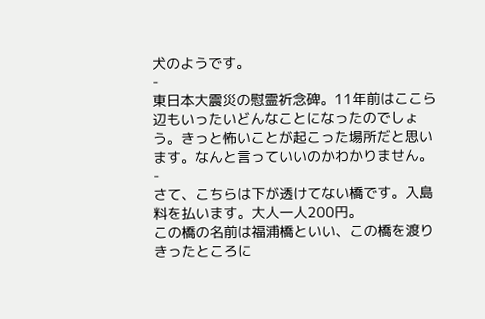犬のようです。
-
東日本大震災の慰霊祈念碑。11年前はここら辺もいったいどんなことになったのでしょう。きっと怖いことが起こった場所だと思います。なんと言っていいのかわかりません。
-
さて、こちらは下が透けてない橋です。入島料を払います。大人一人200円。
この橋の名前は福浦橋といい、この橋を渡りきったところに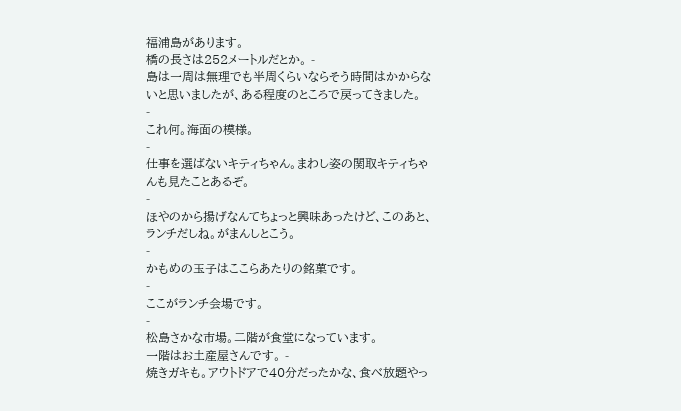福浦島があります。
橋の長さは252メートルだとか。 -
島は一周は無理でも半周くらいならそう時間はかからないと思いましたが、ある程度のところで戻ってきました。
-
これ何。海面の模様。
-
仕事を選ばないキティちゃん。まわし姿の関取キティちゃんも見たことあるぞ。
-
ほやのから揚げなんてちょっと興味あったけど、このあと、ランチだしね。がまんしとこう。
-
かもめの玉子はここらあたりの銘菓です。
-
ここがランチ会場です。
-
松島さかな市場。二階が食堂になっています。
一階はお土産屋さんです。 -
焼きガキも。アウトドアで40分だったかな、食べ放題やっ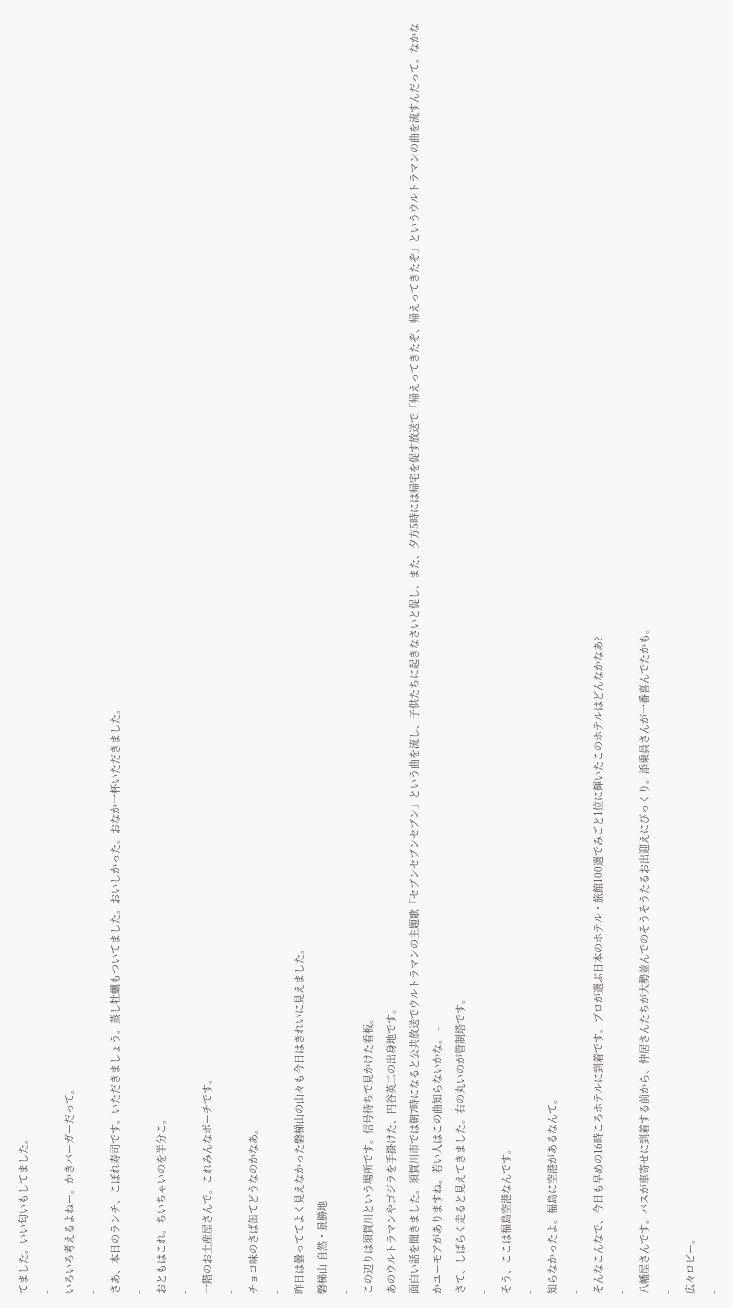てました。いい匂いもしてました。
-
いろいろ考えるよねー。かきバーガーだって。
-
さあ、本日のランチ、こぼれ寿司です。いただきましょう。蒸し牡蠣もついてました。おいしかった。おなか一杯いただきました。
-
おともはこれ。ちいちゃいのを半分こ。
-
一階のお土産屋さんで。これみんなポーチです。
-
チョコ味のさば缶てどうなのかなあ。
-
昨日は曇っててよく見えなかった磐梯山の山々も今日はきれいに見えました。
磐梯山 自然・景勝地
-
この辺りは須賀川という場所です。信号待ちで見かけた看板。
あのウルトラマンやゴジラを手掛けた、円谷英二の出身地です。
面白い話を聞きました。須賀川市では朝7時になると公共放送でウルトラマンの主題歌「セブンセブンセブン」という曲を流し、子供たちに起きなさいと促し、また、夕方5時には帰宅を促す放送で「帰えってきたぞ、帰えってきたぞ」というウルトラマンの曲を流すんだって。なかなかユーモアがありますね。若い人はこの曲知らないかな。 -
さて、しばらく走ると見えてきました。右の丸いのが管制塔です。
-
そう、ここは福島空港なんです。
-
知らなかったよ。福島に空港があるなんて。
-
そんなこんなで、今日も早めの16時ころホテルに到着です。プロが選ぶ日本のホテル・旅館100選でみごと1位に輝いたこのホテルはどんなかなあ?
-
八幡屋さんです。バスが車寄せに到着する前から、仲居さんたちが大勢並んでのそうそうたるお出迎えにびっくり。添乗員さんが一番喜んでたかも。
-
広々ロビー。
-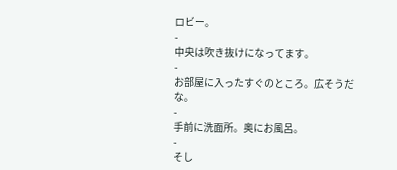ロビー。
-
中央は吹き抜けになってます。
-
お部屋に入ったすぐのところ。広そうだな。
-
手前に洗面所。奥にお風呂。
-
そし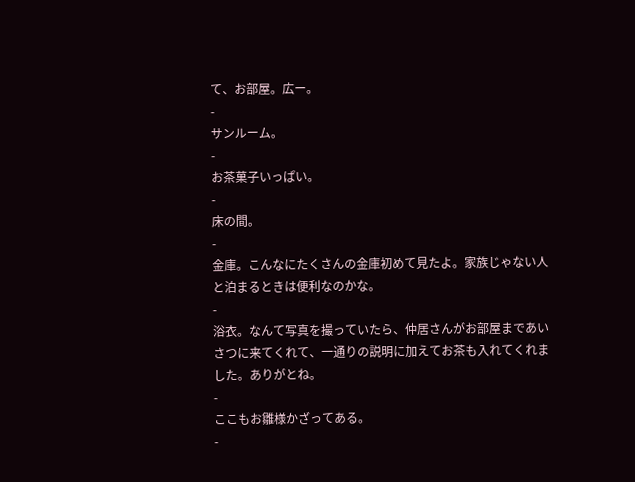て、お部屋。広ー。
-
サンルーム。
-
お茶菓子いっぱい。
-
床の間。
-
金庫。こんなにたくさんの金庫初めて見たよ。家族じゃない人と泊まるときは便利なのかな。
-
浴衣。なんて写真を撮っていたら、仲居さんがお部屋まであいさつに来てくれて、一通りの説明に加えてお茶も入れてくれました。ありがとね。
-
ここもお雛様かざってある。
-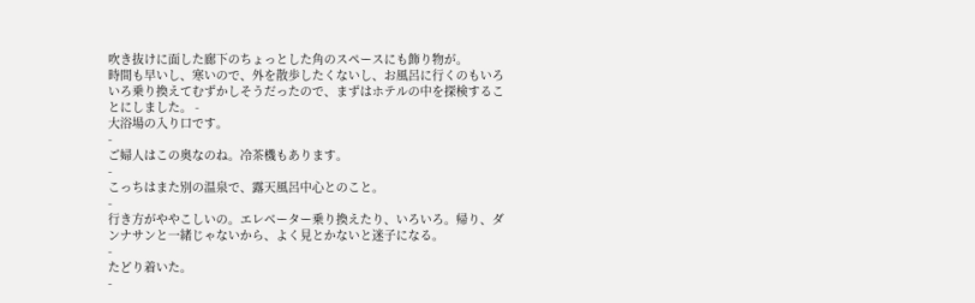吹き抜けに面した廊下のちょっとした角のスペースにも飾り物が。
時間も早いし、寒いので、外を散歩したくないし、お風呂に行くのもいろいろ乗り換えてむずかしそうだったので、まずはホテルの中を探検することにしました。 -
大浴場の入り口です。
-
ご婦人はこの奥なのね。冷茶機もあります。
-
こっちはまた別の温泉で、露天風呂中心とのこと。
-
行き方がややこしいの。エレベーター乗り換えたり、いろいろ。帰り、ダンナサンと一緒じゃないから、よく見とかないと迷子になる。
-
たどり着いた。
-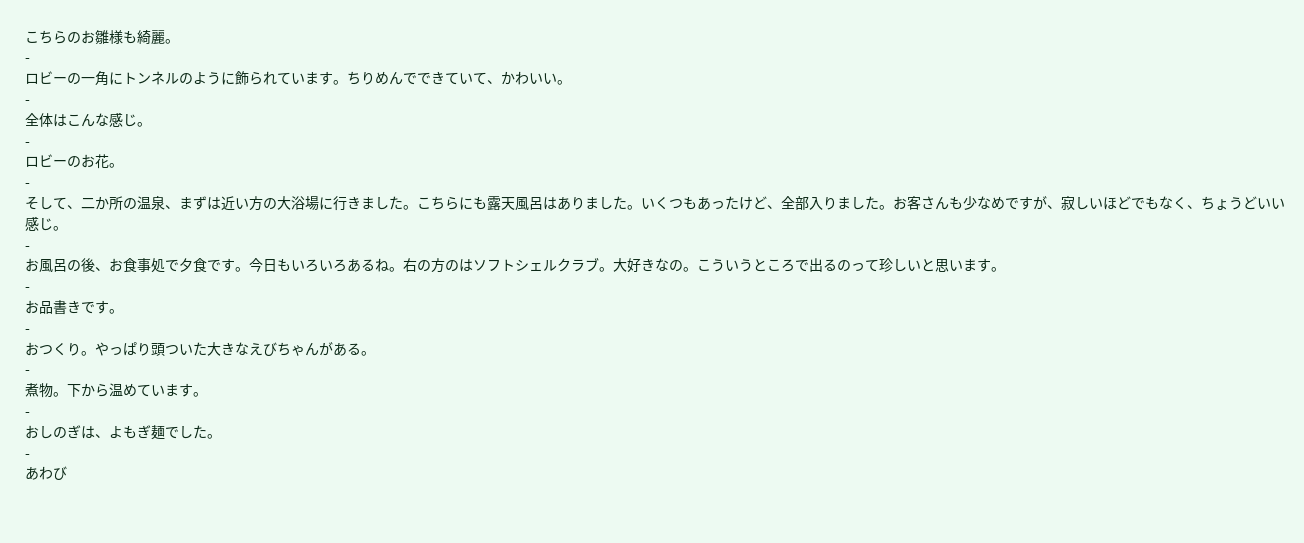こちらのお雛様も綺麗。
-
ロビーの一角にトンネルのように飾られています。ちりめんでできていて、かわいい。
-
全体はこんな感じ。
-
ロビーのお花。
-
そして、二か所の温泉、まずは近い方の大浴場に行きました。こちらにも露天風呂はありました。いくつもあったけど、全部入りました。お客さんも少なめですが、寂しいほどでもなく、ちょうどいい感じ。
-
お風呂の後、お食事処で夕食です。今日もいろいろあるね。右の方のはソフトシェルクラブ。大好きなの。こういうところで出るのって珍しいと思います。
-
お品書きです。
-
おつくり。やっぱり頭ついた大きなえびちゃんがある。
-
煮物。下から温めています。
-
おしのぎは、よもぎ麺でした。
-
あわび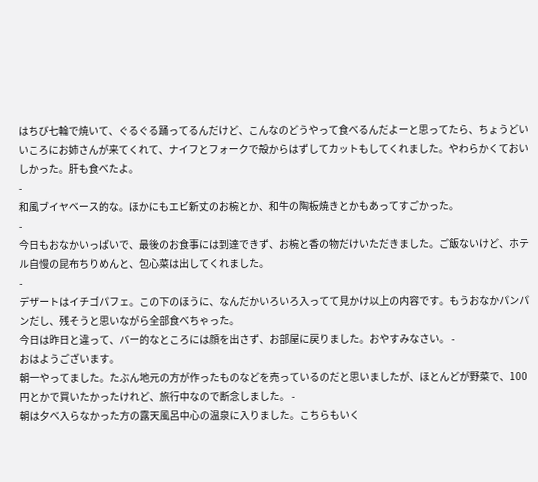はちび七輪で焼いて、ぐるぐる踊ってるんだけど、こんなのどうやって食べるんだよーと思ってたら、ちょうどいいころにお姉さんが来てくれて、ナイフとフォークで殻からはずしてカットもしてくれました。やわらかくておいしかった。肝も食べたよ。
-
和風ブイヤベース的な。ほかにもエビ新丈のお椀とか、和牛の陶板焼きとかもあってすごかった。
-
今日もおなかいっぱいで、最後のお食事には到達できず、お椀と香の物だけいただきました。ご飯ないけど、ホテル自慢の昆布ちりめんと、包心菜は出してくれました。
-
デザートはイチゴパフェ。この下のほうに、なんだかいろいろ入ってて見かけ以上の内容です。もうおなかパンパンだし、残そうと思いながら全部食べちゃった。
今日は昨日と違って、バー的なところには顔を出さず、お部屋に戻りました。おやすみなさい。 -
おはようございます。
朝一やってました。たぶん地元の方が作ったものなどを売っているのだと思いましたが、ほとんどが野菜で、100円とかで買いたかったけれど、旅行中なので断念しました。 -
朝は夕べ入らなかった方の露天風呂中心の温泉に入りました。こちらもいく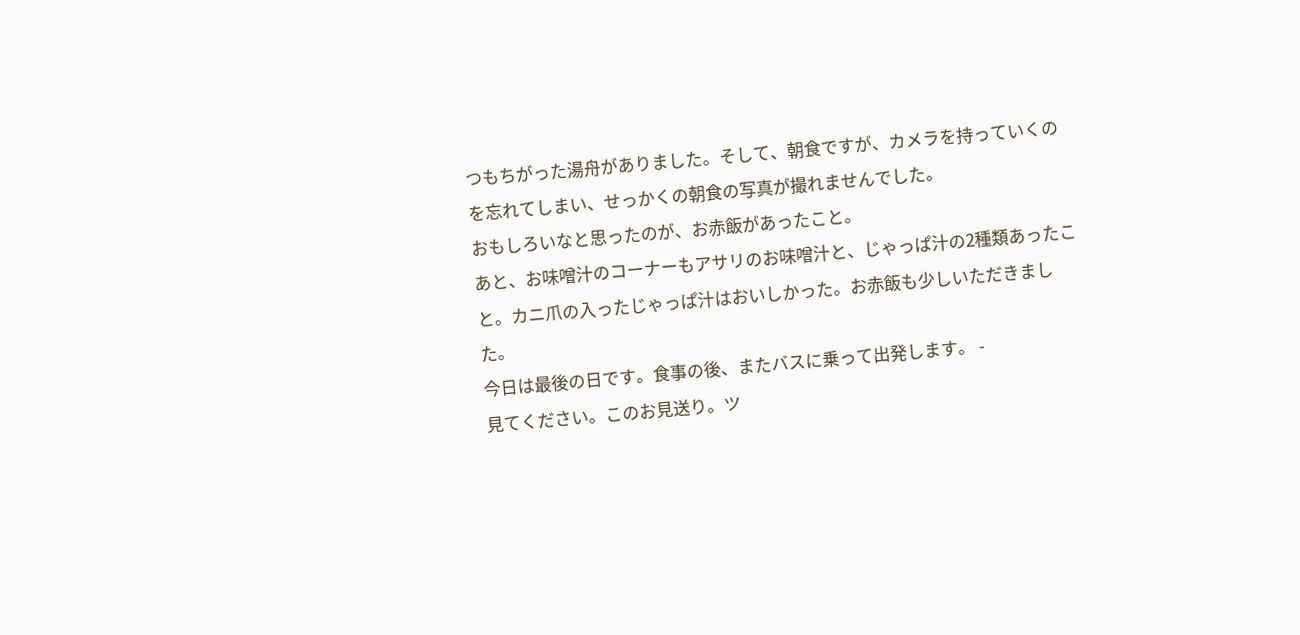つもちがった湯舟がありました。そして、朝食ですが、カメラを持っていくのを忘れてしまい、せっかくの朝食の写真が撮れませんでした。
おもしろいなと思ったのが、お赤飯があったこと。
あと、お味噌汁のコーナーもアサリのお味噌汁と、じゃっぱ汁の2種類あったこと。カニ爪の入ったじゃっぱ汁はおいしかった。お赤飯も少しいただきました。
今日は最後の日です。食事の後、またバスに乗って出発します。 -
見てください。このお見送り。ツ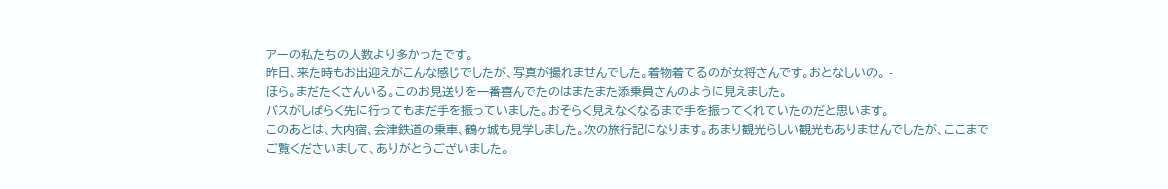アーの私たちの人数より多かったです。
昨日、来た時もお出迎えがこんな感じでしたが、写真が撮れませんでした。着物着てるのが女将さんです。おとなしいの。 -
ほら。まだたくさんいる。このお見送りを一番喜んでたのはまたまた添乗員さんのように見えました。
バスがしばらく先に行ってもまだ手を振っていました。おそらく見えなくなるまで手を振ってくれていたのだと思います。
このあとは、大内宿、会津鉄道の乗車、鶴ヶ城も見学しました。次の旅行記になります。あまり観光らしい観光もありませんでしたが、ここまでご覧くださいまして、ありがとうございました。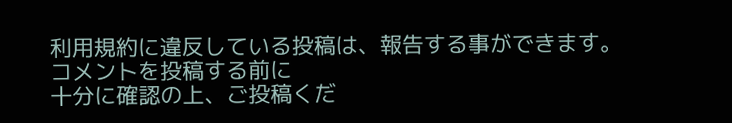利用規約に違反している投稿は、報告する事ができます。
コメントを投稿する前に
十分に確認の上、ご投稿くだ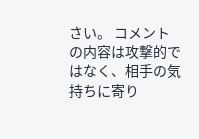さい。 コメントの内容は攻撃的ではなく、相手の気持ちに寄り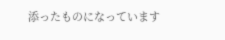添ったものになっています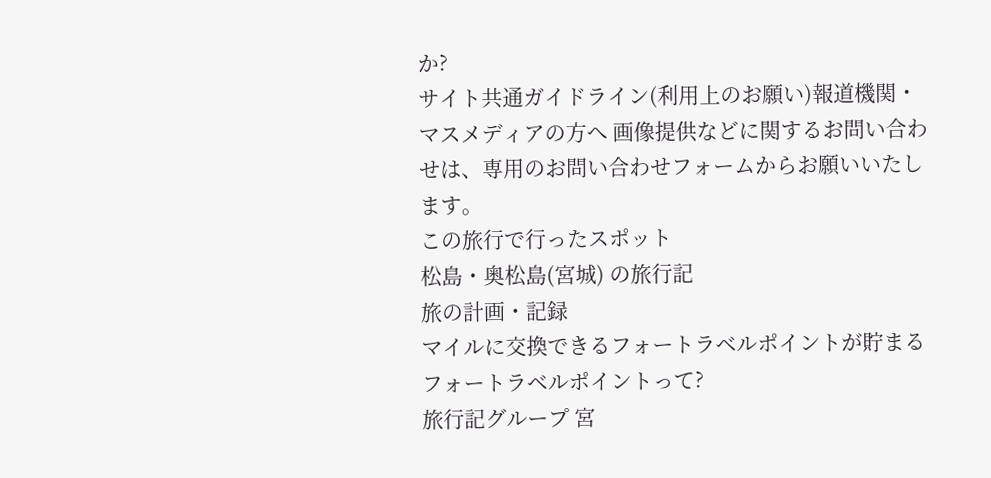か?
サイト共通ガイドライン(利用上のお願い)報道機関・マスメディアの方へ 画像提供などに関するお問い合わせは、専用のお問い合わせフォームからお願いいたします。
この旅行で行ったスポット
松島・奥松島(宮城) の旅行記
旅の計画・記録
マイルに交換できるフォートラベルポイントが貯まる
フォートラベルポイントって?
旅行記グループ 宮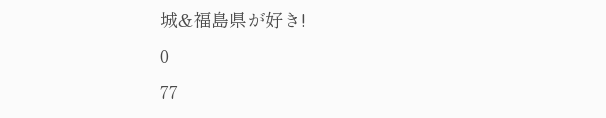城&福島県が好き!
0
77